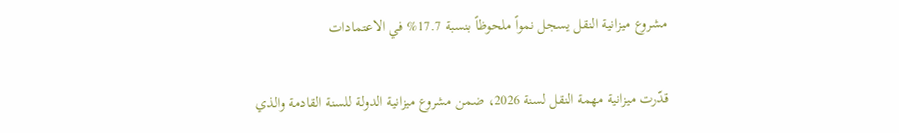مشروع ميزانية النقل يسجل نمواً ملحوظاً بنسبة 17.7% في الاعتمادات

قدّرت ميزانية مهمة النقل لسنة 2026، ضمن مشروع ميزانية الدولة للسنة القادمة والذي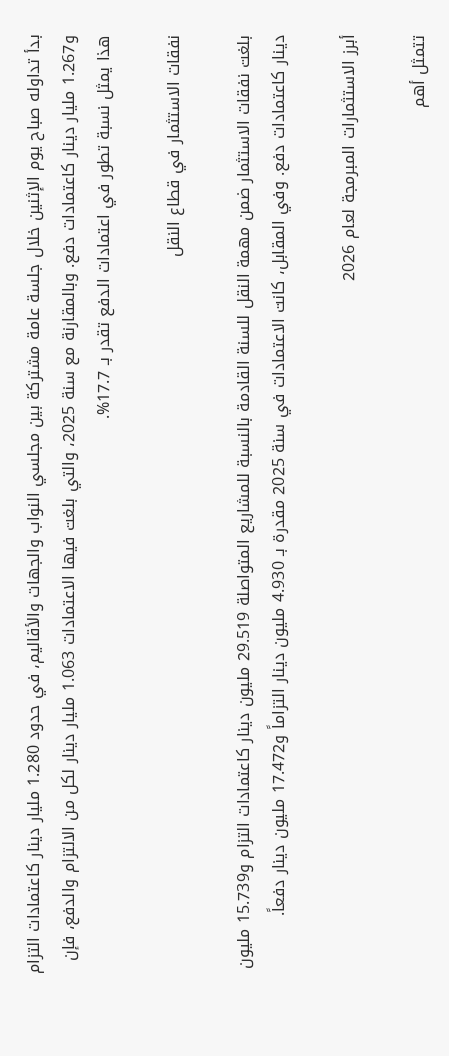بدأ تداوله صباح يوم الإثنين خلال جلسة عامة مشتركة بين مجلسي النواب والجهات والأقاليم، في حدود 1.280 مليار دينار كاعتمادات التزام و1.267 مليار دينار كاعتمادات دفع. وبالمقارنة مع سنة 2025، والتي بلغت فيها الاعتمادات 1.063 مليار دينار لكل من الالتزام والدفع، فإن هذا يمثل نسبة تطور في اعتمادات الدفع تقدر بـ 17.7%.

نفقات الاستثمار في قطاع النقل

بلغت نفقات الاستثمار ضمن مهمة النقل للسنة القادمة بالنسبة للمشاريع المتواصلة 29.519 مليون دينار كاعتمادات التزام و15.739 مليون دينار كاعتمادات دفع. وفي المقابل، كانت الاعتمادات في سنة 2025 مقدرة بـ 4.930 مليون دينار التزاماً و17.472 مليون دينار دفعاً.

أبرز الاستثمارات المبرمجة لعام 2026

تتمثل أهم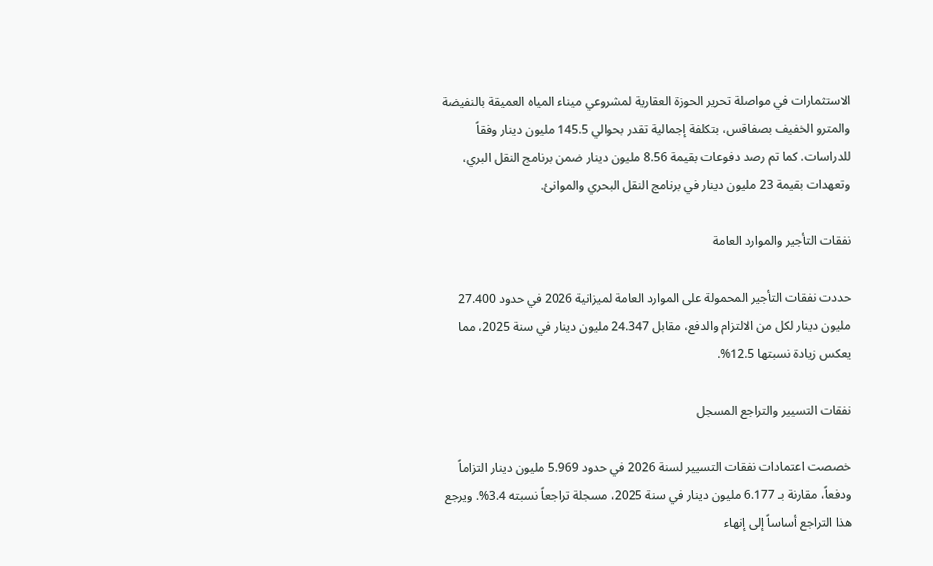الاستثمارات في مواصلة تحرير الحوزة العقارية لمشروعي ميناء المياه العميقة بالنفيضة والمترو الخفيف بصفاقس، بتكلفة إجمالية تقدر بحوالي 145.5 مليون دينار وفقاً للدراسات. كما تم رصد دفوعات بقيمة 8.56 مليون دينار ضمن برنامج النقل البري، وتعهدات بقيمة 23 مليون دينار في برنامج النقل البحري والموانئ.

نفقات التأجير والموارد العامة

حددت نفقات التأجير المحمولة على الموارد العامة لميزانية 2026 في حدود 27.400 مليون دينار لكل من الالتزام والدفع، مقابل 24.347 مليون دينار في سنة 2025، مما يعكس زيادة نسبتها 12.5%.

نفقات التسيير والتراجع المسجل

خصصت اعتمادات نفقات التسيير لسنة 2026 في حدود 5.969 مليون دينار التزاماً ودفعاً، مقارنة بـ 6.177 مليون دينار في سنة 2025، مسجلة تراجعاً نسبته 3.4%. ويرجع هذا التراجع أساساً إلى إنهاء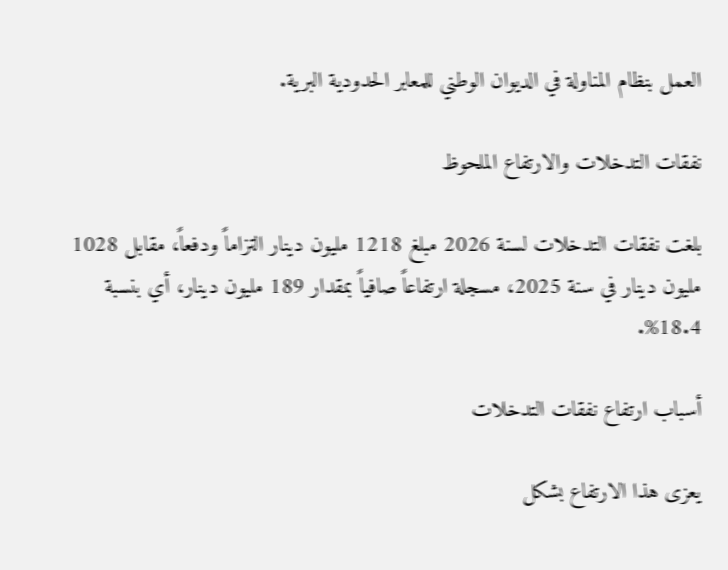العمل بنظام المناولة في الديوان الوطني للمعابر الحدودية البرية.

نفقات التدخلات والارتفاع الملحوظ

بلغت نفقات التدخلات لسنة 2026 مبلغ 1218 مليون دينار التزاماً ودفعاً، مقابل 1028 مليون دينار في سنة 2025، مسجلة ارتفاعاً صافياً بمقدار 189 مليون دينار، أي بنسبة 18.4%.

أسباب ارتفاع نفقات التدخلات

يعزى هذا الارتفاع بشكل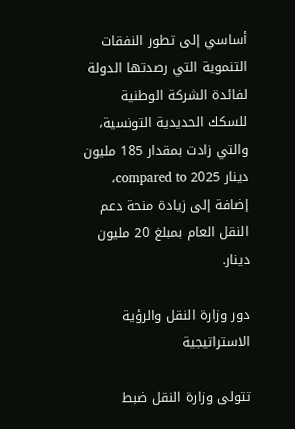أساسي إلى تطور النفقات التنموية التي رصدتها الدولة لفائدة الشركة الوطنية للسكك الحديدية التونسية، والتي زادت بمقدار 185 مليون دينار compared to 2025، إضافة إلى زيادة منحة دعم النقل العام بمبلغ 20 مليون دينار.

دور وزارة النقل والرؤية الاستراتيجية

تتولى وزارة النقل ضبط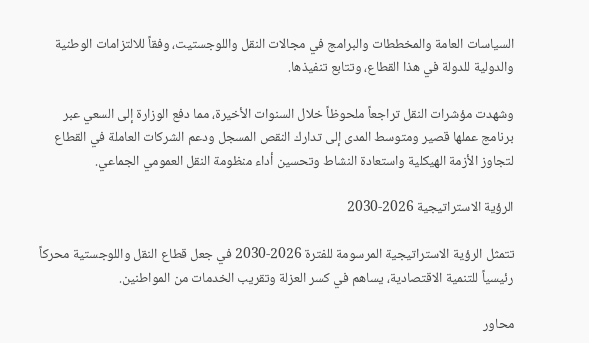السياسات العامة والمخططات والبرامج في مجالات النقل واللوجستيت، وفقاً للالتزامات الوطنية والدولية للدولة في هذا القطاع، وتتابع تنفيذها.

وشهدت مؤشرات النقل تراجعاً ملحوظاً خلال السنوات الأخيرة، مما دفع الوزارة إلى السعي عبر برنامج عملها قصير ومتوسط المدى إلى تدارك النقص المسجل ودعم الشركات العاملة في القطاع لتجاوز الأزمة الهيكلية واستعادة النشاط وتحسين أداء منظومة النقل العمومي الجماعي.

الرؤية الاستراتيجية 2026-2030

تتمثل الرؤية الاستراتيجية المرسومة للفترة 2026-2030 في جعل قطاع النقل واللوجستية محركاً رئيسياً للتنمية الاقتصادية، يساهم في كسر العزلة وتقريب الخدمات من المواطنين.

محاور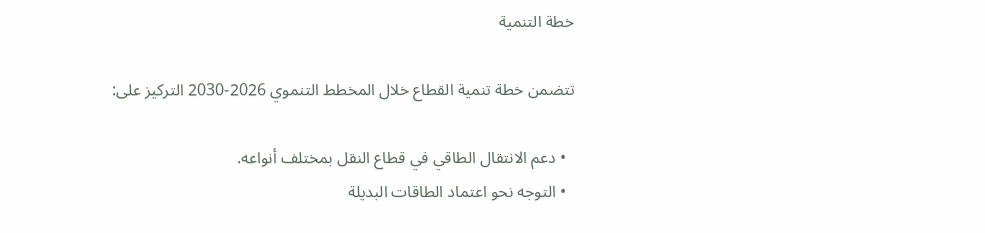خطة التنمية

تتضمن خطة تنمية القطاع خلال المخطط التنموي 2026-2030 التركيز على:

  • دعم الانتقال الطاقي في قطاع النقل بمختلف أنواعه.
  • التوجه نحو اعتماد الطاقات البديلة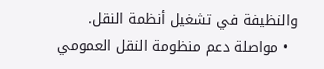والنظيفة في تشغيل أنظمة النقل.
  • مواصلة دعم منظومة النقل العمومي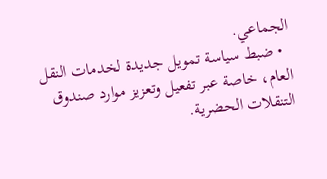الجماعي.
  • ضبط سياسة تمويل جديدة لخدمات النقل العام، خاصة عبر تفعيل وتعزيز موارد صندوق التنقلات الحضرية.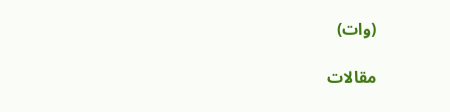(وات)

مقالات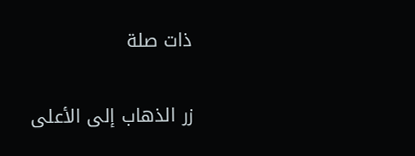ذات صلة

زر الذهاب إلى الأعلى